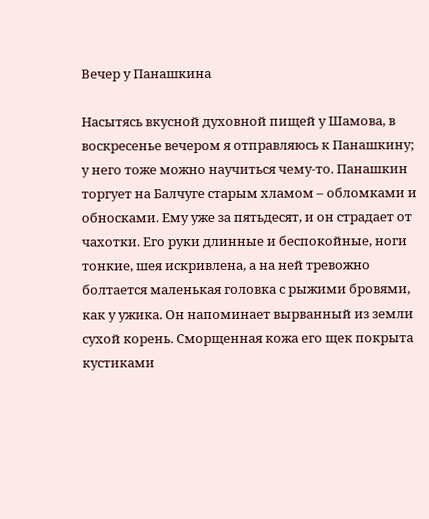Вечер у Панашкина

Насытясь вкусной духовной пищей у Шамова, в воскресенье вечером я отправляюсь к Панашкину; у него тоже можно научиться чему-то. Панашкин торгует на Балчуге старым хламом – обломками и обносками. Ему уже за пятьдесят, и он страдает от чахотки. Его руки длинные и беспокойные, ноги тонкие, шея искривлена, а на ней тревожно болтается маленькая головка с рыжими бровями, как у ужика. Он напоминает вырванный из земли сухой корень. Сморщенная кожа его щек покрыта кустиками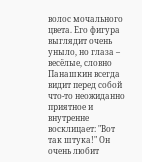волос мочального цвета. Его фигура выглядит очень уныло, но глаза – весёлые, словно Панашкин всегда видит перед собой что-то неожиданно приятное и внутренне восклицает: "Вот так штука!" Он очень любит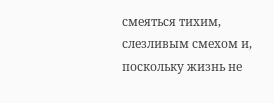смеяться тихим, слезливым смехом и, поскольку жизнь не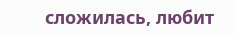сложилась, любит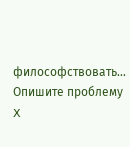философствовать…
Опишите проблему X